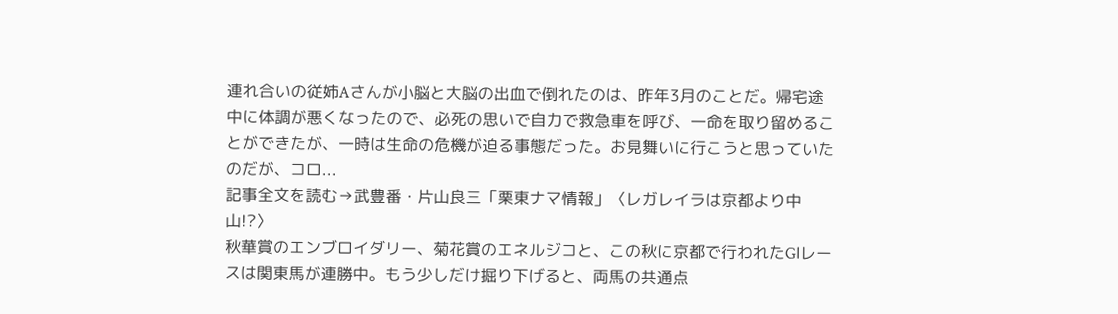連れ合いの従姉Aさんが小脳と大脳の出血で倒れたのは、昨年3月のことだ。帰宅途中に体調が悪くなったので、必死の思いで自力で救急車を呼び、一命を取り留めることができたが、一時は生命の危機が迫る事態だった。お見舞いに行こうと思っていたのだが、コロ...
記事全文を読む→武豊番・片山良三「栗東ナマ情報」〈レガレイラは京都より中山!?〉
秋華賞のエンブロイダリー、菊花賞のエネルジコと、この秋に京都で行われたGⅠレースは関東馬が連勝中。もう少しだけ掘り下げると、両馬の共通点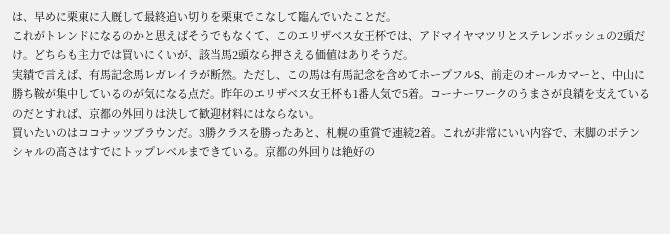は、早めに栗東に入厩して最終追い切りを栗東でこなして臨んでいたことだ。
これがトレンドになるのかと思えばそうでもなくて、このエリザベス女王杯では、アドマイヤマツリとステレンボッシュの2頭だけ。どちらも主力では買いにくいが、該当馬2頭なら押さえる価値はありそうだ。
実績で言えば、有馬記念馬レガレイラが断然。ただし、この馬は有馬記念を含めてホープフルS、前走のオールカマーと、中山に勝ち鞍が集中しているのが気になる点だ。昨年のエリザベス女王杯も1番人気で5着。コーナーワークのうまさが良績を支えているのだとすれば、京都の外回りは決して歓迎材料にはならない。
買いたいのはココナッツブラウンだ。3勝クラスを勝ったあと、札幌の重賞で連続2着。これが非常にいい内容で、末脚のポテンシャルの高さはすでにトップレベルまできている。京都の外回りは絶好の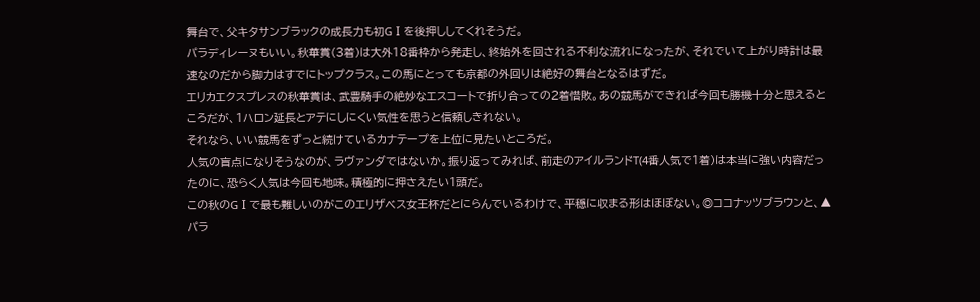舞台で、父キタサンブラックの成長力も初GⅠを後押ししてくれそうだ。
パラディレーヌもいい。秋華賞(3着)は大外18番枠から発走し、終始外を回される不利な流れになったが、それでいて上がり時計は最速なのだから脚力はすでにトップクラス。この馬にとっても京都の外回りは絶好の舞台となるはずだ。
エリカエクスプレスの秋華賞は、武豊騎手の絶妙なエスコートで折り合っての2着惜敗。あの競馬ができれば今回も勝機十分と思えるところだが、1ハロン延長とアテにしにくい気性を思うと信頼しきれない。
それなら、いい競馬をずっと続けているカナテープを上位に見たいところだ。
人気の盲点になりそうなのが、ラヴァンダではないか。振り返ってみれば、前走のアイルランドT(4番人気で1着)は本当に強い内容だったのに、恐らく人気は今回も地味。積極的に押さえたい1頭だ。
この秋のGⅠで最も難しいのがこのエリザベス女王杯だとにらんでいるわけで、平穏に収まる形はほぼない。◎ココナッツブラウンと、▲パラ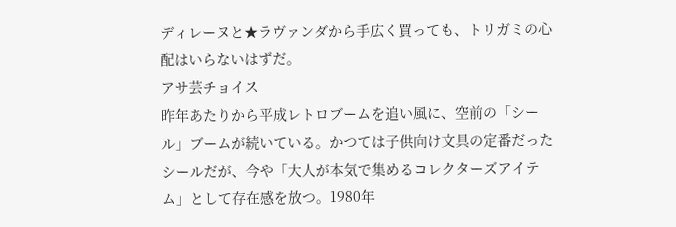ディレーヌと★ラヴァンダから手広く買っても、トリガミの心配はいらないはずだ。
アサ芸チョイス
昨年あたりから平成レトロブームを追い風に、空前の「シール」ブームが続いている。かつては子供向け文具の定番だったシールだが、今や「大人が本気で集めるコレクターズアイテム」として存在感を放つ。1980年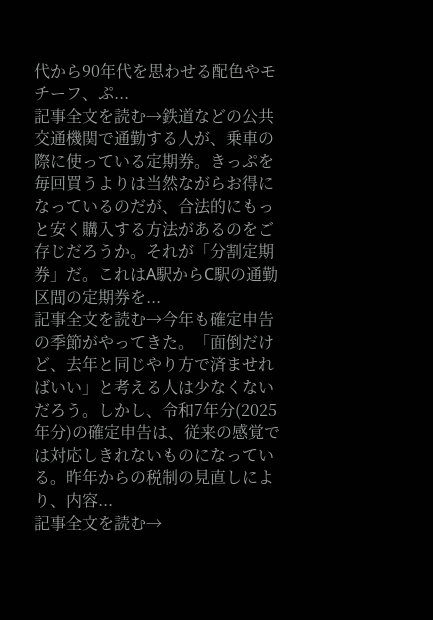代から90年代を思わせる配色やモチーフ、ぷ...
記事全文を読む→鉄道などの公共交通機関で通勤する人が、乗車の際に使っている定期券。きっぷを毎回買うよりは当然ながらお得になっているのだが、合法的にもっと安く購入する方法があるのをご存じだろうか。それが「分割定期券」だ。これはA駅からC駅の通勤区間の定期券を...
記事全文を読む→今年も確定申告の季節がやってきた。「面倒だけど、去年と同じやり方で済ませればいい」と考える人は少なくないだろう。しかし、令和7年分(2025年分)の確定申告は、従来の感覚では対応しきれないものになっている。昨年からの税制の見直しにより、内容...
記事全文を読む→